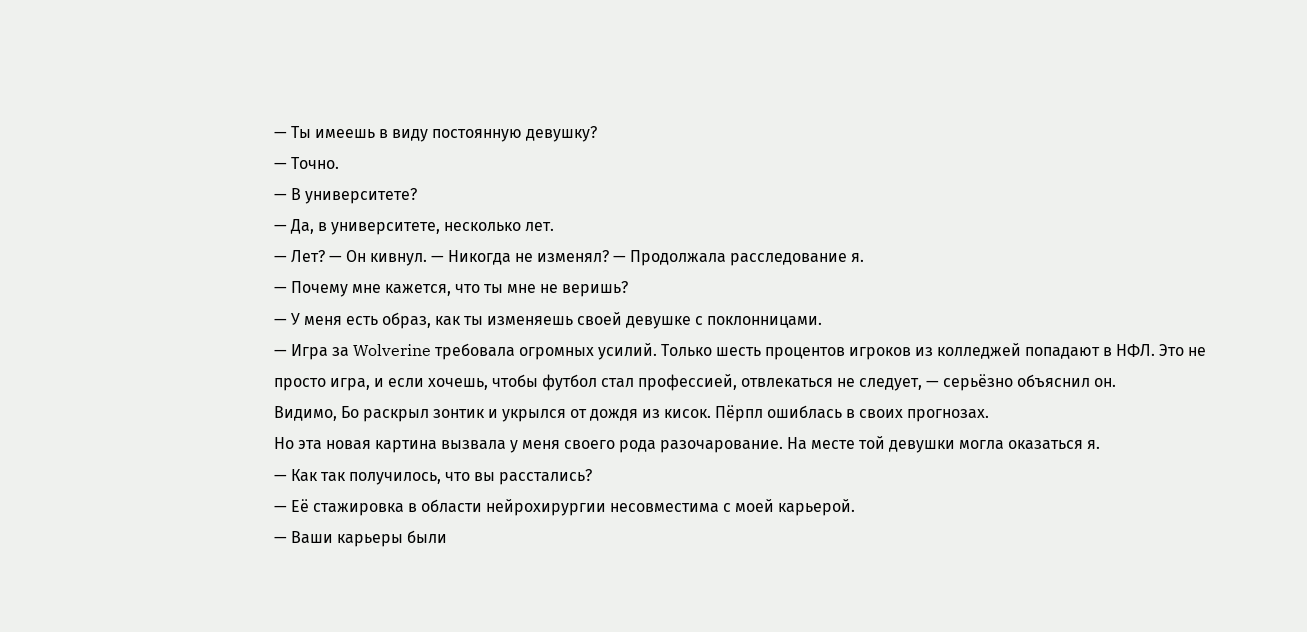— Ты имеешь в виду постоянную девушку?
— Точно.
— В университете?
— Да, в университете, несколько лет.
— Лет? — Он кивнул. — Никогда не изменял? — Продолжала расследование я.
— Почему мне кажется, что ты мне не веришь?
— У меня есть образ, как ты изменяешь своей девушке с поклонницами.
— Игра за Wolverine требовала огромных усилий. Только шесть процентов игроков из колледжей попадают в НФЛ. Это не просто игра, и если хочешь, чтобы футбол стал профессией, отвлекаться не следует, — серьёзно объяснил он.
Видимо, Бо раскрыл зонтик и укрылся от дождя из кисок. Пёрпл ошиблась в своих прогнозах.
Но эта новая картина вызвала у меня своего рода разочарование. На месте той девушки могла оказаться я.
— Как так получилось, что вы расстались?
— Её стажировка в области нейрохирургии несовместима с моей карьерой.
— Ваши карьеры были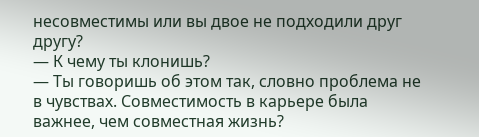несовместимы или вы двое не подходили друг другу?
— К чему ты клонишь?
— Ты говоришь об этом так, словно проблема не в чувствах. Совместимость в карьере была важнее, чем совместная жизнь?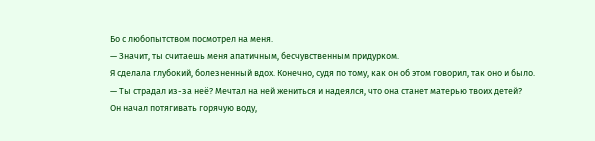Бо с любопытством посмотрел на меня.
— Значит, ты считаешь меня апатичным, бесчувственным придурком.
Я сделала глубокий, болезненный вдох. Конечно, судя по тому, как он об этом говорил, так оно и было.
— Ты страдал из-за неё? Мечтал на ней жениться и надеялся, что она станет матерью твоих детей?
Он начал потягивать горячую воду,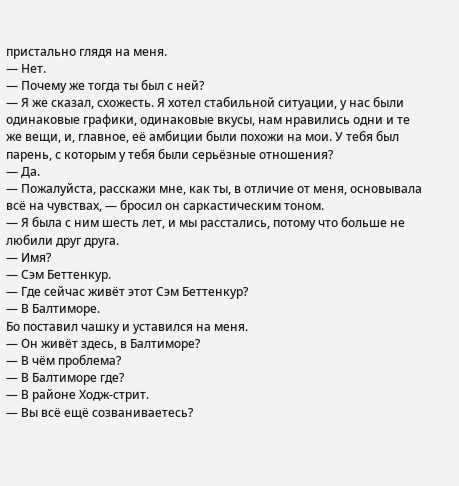пристально глядя на меня.
— Нет.
— Почему же тогда ты был с ней?
— Я же сказал, схожесть. Я хотел стабильной ситуации, у нас были одинаковые графики, одинаковые вкусы, нам нравились одни и те же вещи, и, главное, её амбиции были похожи на мои. У тебя был парень, с которым у тебя были серьёзные отношения?
— Да.
— Пожалуйста, расскажи мне, как ты, в отличие от меня, основывала всё на чувствах, — бросил он саркастическим тоном.
— Я была с ним шесть лет, и мы расстались, потому что больше не любили друг друга.
— Имя?
— Сэм Беттенкур.
— Где сейчас живёт этот Сэм Беттенкур?
— В Балтиморе.
Бо поставил чашку и уставился на меня.
— Он живёт здесь, в Балтиморе?
— В чём проблема?
— В Балтиморе где?
— В районе Ходж-стрит.
— Вы всё ещё созваниваетесь?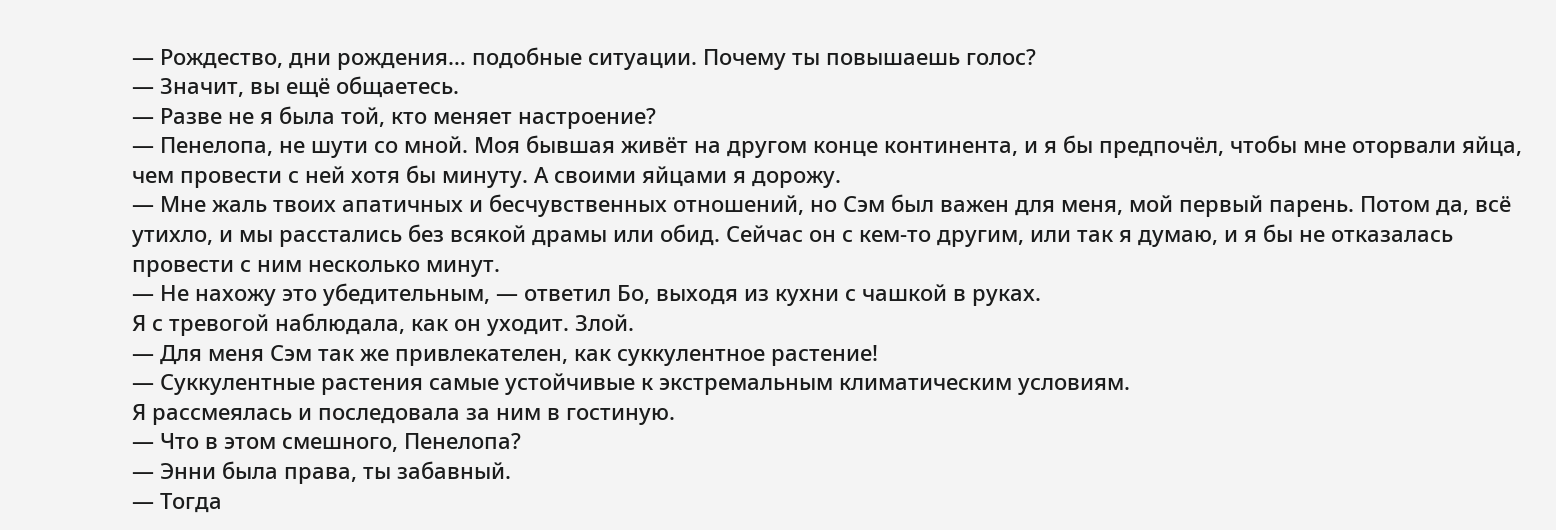— Рождество, дни рождения… подобные ситуации. Почему ты повышаешь голос?
— Значит, вы ещё общаетесь.
— Разве не я была той, кто меняет настроение?
— Пенелопа, не шути со мной. Моя бывшая живёт на другом конце континента, и я бы предпочёл, чтобы мне оторвали яйца, чем провести с ней хотя бы минуту. А своими яйцами я дорожу.
— Мне жаль твоих апатичных и бесчувственных отношений, но Сэм был важен для меня, мой первый парень. Потом да, всё утихло, и мы расстались без всякой драмы или обид. Сейчас он с кем-то другим, или так я думаю, и я бы не отказалась провести с ним несколько минут.
— Не нахожу это убедительным, — ответил Бо, выходя из кухни с чашкой в руках.
Я с тревогой наблюдала, как он уходит. Злой.
— Для меня Сэм так же привлекателен, как суккулентное растение!
— Суккулентные растения самые устойчивые к экстремальным климатическим условиям.
Я рассмеялась и последовала за ним в гостиную.
— Что в этом смешного, Пенелопа?
— Энни была права, ты забавный.
— Тогда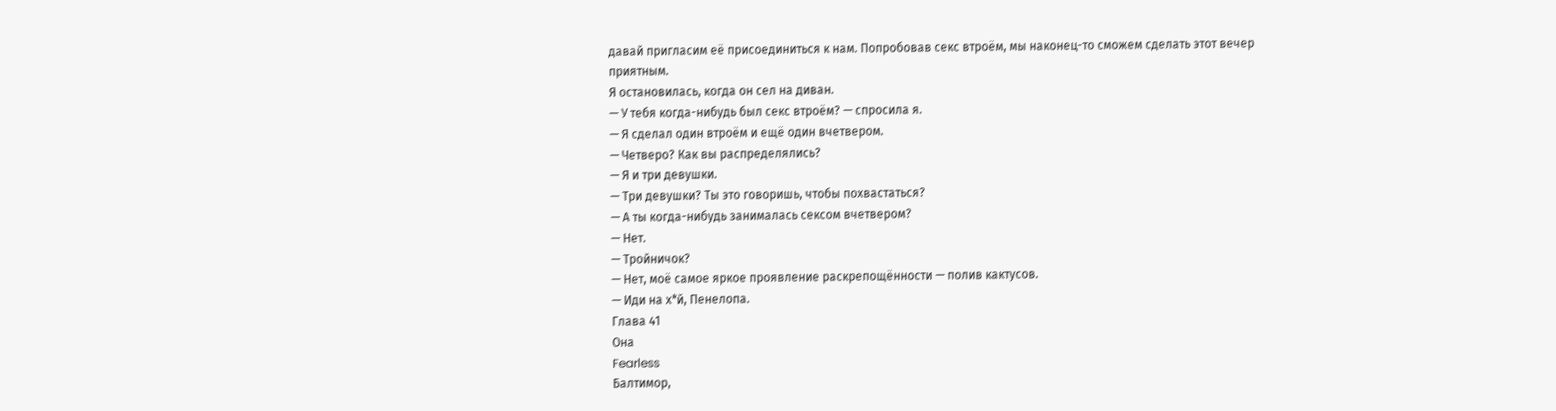давай пригласим её присоединиться к нам. Попробовав секс втроём, мы наконец-то сможем сделать этот вечер приятным.
Я остановилась, когда он сел на диван.
— У тебя когда-нибудь был секс втроём? — спросила я.
— Я сделал один втроём и ещё один вчетвером.
— Четверо? Как вы распределялись?
— Я и три девушки.
— Три девушки? Ты это говоришь, чтобы похвастаться?
— А ты когда-нибудь занималась сексом вчетвером?
— Нет.
— Тройничок?
— Нет, моё самое яркое проявление раскрепощённости — полив кактусов.
— Иди на х*й, Пенелопа.
Глава 41
Она
Fearless
Балтимор,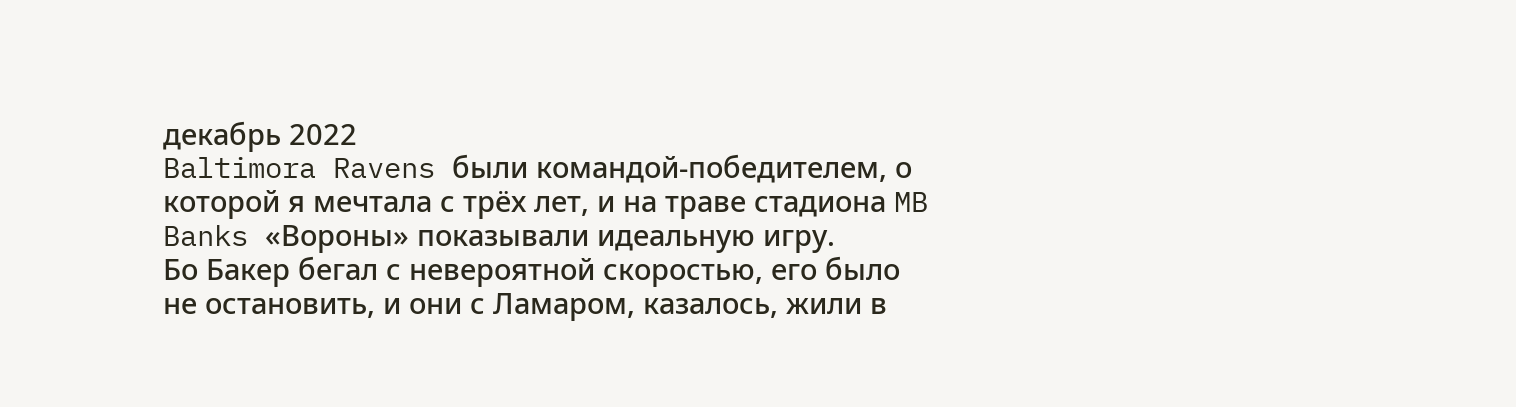декабрь 2022
Baltimora Ravens были командой-победителем, о которой я мечтала с трёх лет, и на траве стадиона MB Banks «Вороны» показывали идеальную игру.
Бо Бакер бегал с невероятной скоростью, его было не остановить, и они с Ламаром, казалось, жили в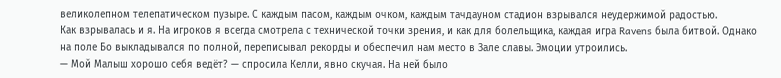великолепном телепатическом пузыре. С каждым пасом, каждым очком, каждым тачдауном стадион взрывался неудержимой радостью.
Как взрывалась и я. На игроков я всегда смотрела с технической точки зрения, и как для болельщика, каждая игра Ravens была битвой. Однако на поле Бо выкладывался по полной, переписывал рекорды и обеспечил нам место в Зале славы. Эмоции утроились.
— Мой Малыш хорошо себя ведёт? — спросила Келли, явно скучая. На ней было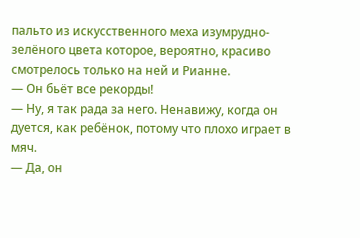пальто из искусственного меха изумрудно-зелёного цвета которое, вероятно, красиво смотрелось только на ней и Рианне.
— Он бьёт все рекорды!
— Ну, я так рада за него. Ненавижу, когда он дуется, как ребёнок, потому что плохо играет в мяч.
— Да, он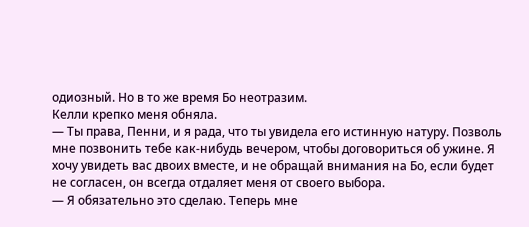одиозный. Но в то же время Бо неотразим.
Келли крепко меня обняла.
— Ты права, Пенни, и я рада, что ты увидела его истинную натуру. Позволь мне позвонить тебе как-нибудь вечером, чтобы договориться об ужине. Я хочу увидеть вас двоих вместе, и не обращай внимания на Бо, если будет не согласен, он всегда отдаляет меня от своего выбора.
— Я обязательно это сделаю. Теперь мне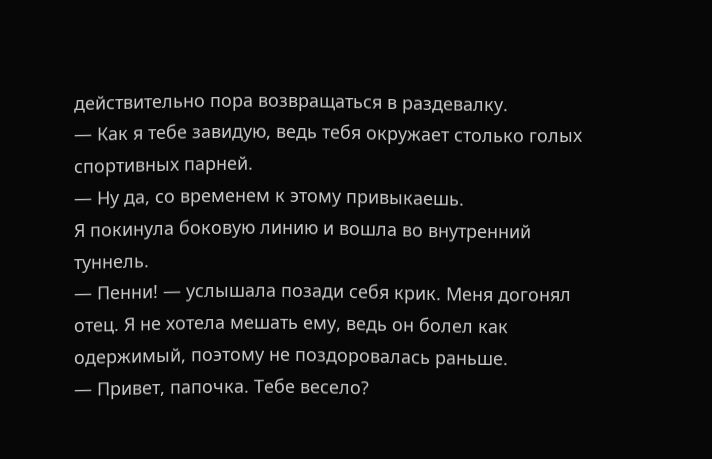действительно пора возвращаться в раздевалку.
— Как я тебе завидую, ведь тебя окружает столько голых спортивных парней.
— Ну да, со временем к этому привыкаешь.
Я покинула боковую линию и вошла во внутренний туннель.
— Пенни! — услышала позади себя крик. Меня догонял отец. Я не хотела мешать ему, ведь он болел как одержимый, поэтому не поздоровалась раньше.
— Привет, папочка. Тебе весело?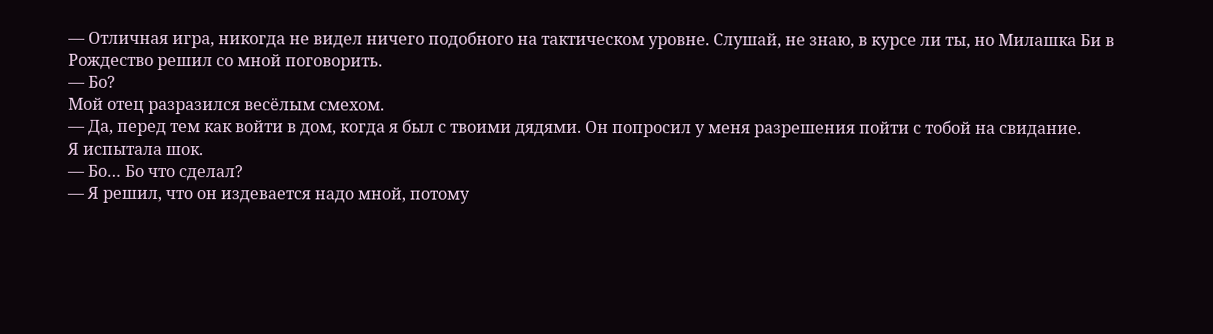— Отличная игра, никогда не видел ничего подобного на тактическом уровне. Слушай, не знаю, в курсе ли ты, но Милашка Би в Рождество решил со мной поговорить.
— Бо?
Мой отец разразился весёлым смехом.
— Да, перед тем как войти в дом, когда я был с твоими дядями. Он попросил у меня разрешения пойти с тобой на свидание.
Я испытала шок.
— Бо… Бо что сделал?
— Я решил, что он издевается надо мной, потому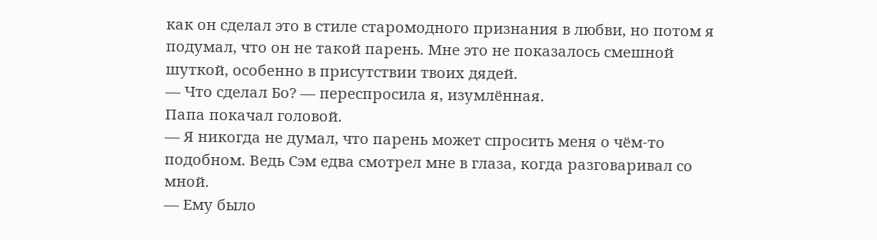как он сделал это в стиле старомодного признания в любви, но потом я подумал, что он не такой парень. Мне это не показалось смешной шуткой, особенно в присутствии твоих дядей.
— Что сделал Бо? — переспросила я, изумлённая.
Папа покачал головой.
— Я никогда не думал, что парень может спросить меня о чём-то подобном. Ведь Сэм едва смотрел мне в глаза, когда разговаривал со мной.
— Ему было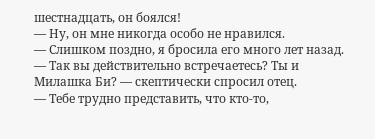шестнадцать, он боялся!
— Ну, он мне никогда особо не нравился.
— Слишком поздно, я бросила его много лет назад.
— Так вы действительно встречаетесь? Ты и Милашка Би? — скептически спросил отец.
— Тебе трудно представить, что кто-то,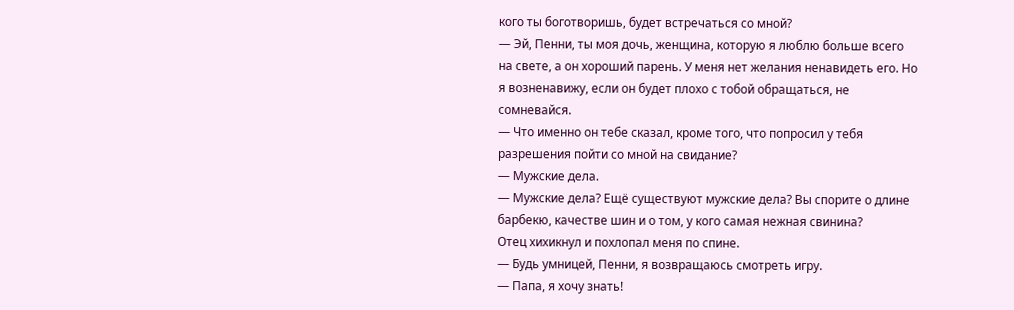кого ты боготворишь, будет встречаться со мной?
— Эй, Пенни, ты моя дочь, женщина, которую я люблю больше всего на свете, а он хороший парень. У меня нет желания ненавидеть его. Но я возненавижу, если он будет плохо с тобой обращаться, не сомневайся.
— Что именно он тебе сказал, кроме того, что попросил у тебя разрешения пойти со мной на свидание?
— Мужские дела.
— Мужские дела? Ещё существуют мужские дела? Вы спорите о длине барбекю, качестве шин и о том, у кого самая нежная свинина?
Отец хихикнул и похлопал меня по спине.
— Будь умницей, Пенни, я возвращаюсь смотреть игру.
— Папа, я хочу знать!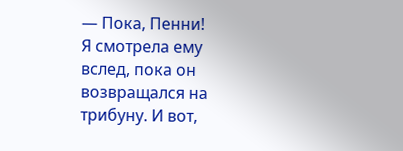— Пока, Пенни!
Я смотрела ему вслед, пока он возвращался на трибуну. И вот,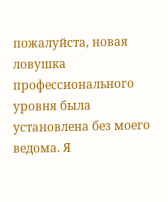пожалуйста, новая ловушка профессионального уровня была установлена без моего ведома. Я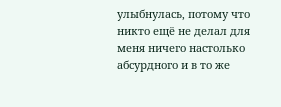улыбнулась, потому что никто ещё не делал для меня ничего настолько абсурдного и в то же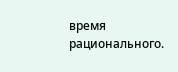время рационального.